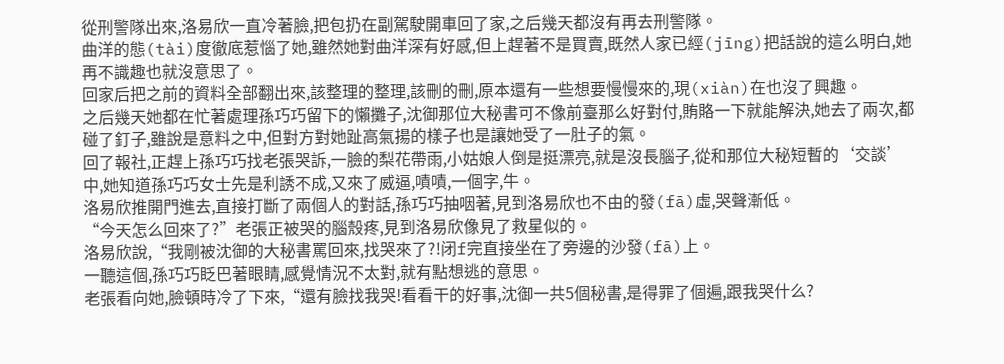從刑警隊出來,洛易欣一直冷著臉,把包扔在副駕駛開車回了家,之后幾天都沒有再去刑警隊。
曲洋的態(tài)度徹底惹惱了她,雖然她對曲洋深有好感,但上趕著不是買賣,既然人家已經(jīng)把話說的這么明白,她再不識趣也就沒意思了。
回家后把之前的資料全部翻出來,該整理的整理,該刪的刪,原本還有一些想要慢慢來的,現(xiàn)在也沒了興趣。
之后幾天她都在忙著處理孫巧巧留下的懶攤子,沈御那位大秘書可不像前臺那么好對付,賄賂一下就能解決,她去了兩次,都碰了釘子,雖說是意料之中,但對方對她趾高氣揚的樣子也是讓她受了一肚子的氣。
回了報社,正趕上孫巧巧找老張哭訴,一臉的梨花帶雨,小姑娘人倒是挺漂亮,就是沒長腦子,從和那位大秘短暫的‘交談’中,她知道孫巧巧女士先是利誘不成,又來了威逼,嘖嘖,一個字,牛。
洛易欣推開門進去,直接打斷了兩個人的對話,孫巧巧抽咽著,見到洛易欣也不由的發(fā)虛,哭聲漸低。
“今天怎么回來了?”老張正被哭的腦殼疼,見到洛易欣像見了救星似的。
洛易欣說,“我剛被沈御的大秘書罵回來,找哭來了?!闭f完直接坐在了旁邊的沙發(fā)上。
一聽這個,孫巧巧眨巴著眼睛,感覺情況不太對,就有點想逃的意思。
老張看向她,臉頓時冷了下來,“還有臉找我哭!看看干的好事,沈御一共5個秘書,是得罪了個遍,跟我哭什么?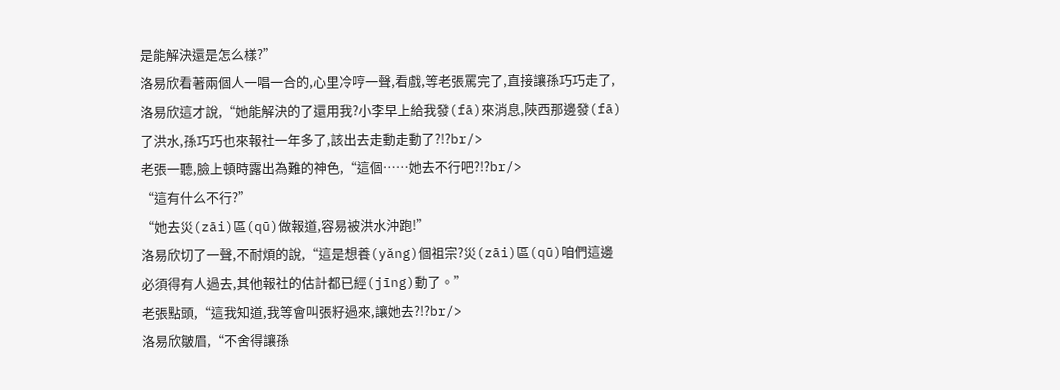是能解決還是怎么樣?”
洛易欣看著兩個人一唱一合的,心里冷哼一聲,看戲,等老張罵完了,直接讓孫巧巧走了,洛易欣這才說,“她能解決的了還用我?小李早上給我發(fā)來消息,陜西那邊發(fā)了洪水,孫巧巧也來報社一年多了,該出去走動走動了?!?br/>
老張一聽,臉上頓時露出為難的神色,“這個……她去不行吧?!?br/>
“這有什么不行?”
“她去災(zāi)區(qū)做報道,容易被洪水沖跑!”
洛易欣切了一聲,不耐煩的說,“這是想養(yǎng)個祖宗?災(zāi)區(qū)咱們這邊必須得有人過去,其他報社的估計都已經(jīng)動了。”
老張點頭,“這我知道,我等會叫張籽過來,讓她去?!?br/>
洛易欣皺眉,“不舍得讓孫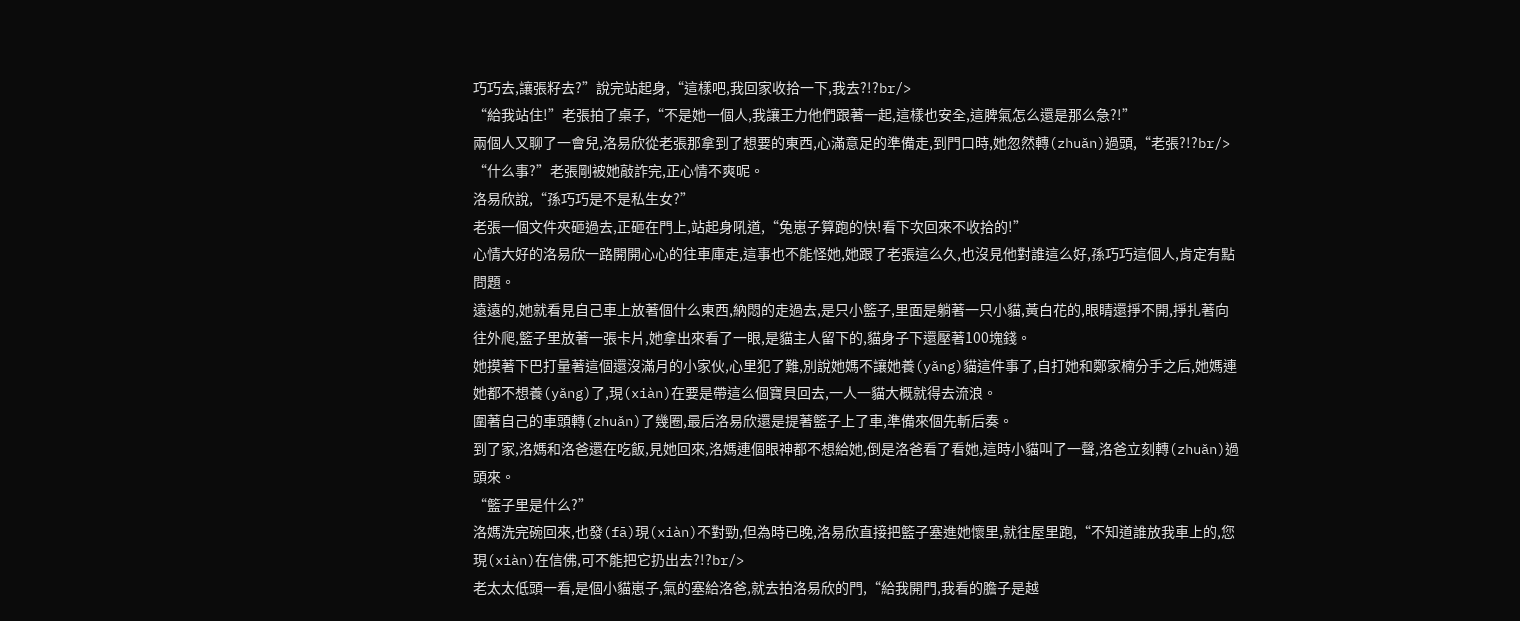巧巧去,讓張籽去?”說完站起身,“這樣吧,我回家收拾一下,我去?!?br/>
“給我站住!”老張拍了桌子,“不是她一個人,我讓王力他們跟著一起,這樣也安全,這脾氣怎么還是那么急?!”
兩個人又聊了一會兒,洛易欣從老張那拿到了想要的東西,心滿意足的準備走,到門口時,她忽然轉(zhuǎn)過頭,“老張?!?br/>
“什么事?”老張剛被她敲詐完,正心情不爽呢。
洛易欣說,“孫巧巧是不是私生女?”
老張一個文件夾砸過去,正砸在門上,站起身吼道,“兔崽子算跑的快!看下次回來不收拾的!”
心情大好的洛易欣一路開開心心的往車庫走,這事也不能怪她,她跟了老張這么久,也沒見他對誰這么好,孫巧巧這個人,肯定有點問題。
遠遠的,她就看見自己車上放著個什么東西,納悶的走過去,是只小籃子,里面是躺著一只小貓,黃白花的,眼睛還掙不開,掙扎著向往外爬,籃子里放著一張卡片,她拿出來看了一眼,是貓主人留下的,貓身子下還壓著100塊錢。
她摸著下巴打量著這個還沒滿月的小家伙,心里犯了難,別說她媽不讓她養(yǎng)貓這件事了,自打她和鄭家楠分手之后,她媽連她都不想養(yǎng)了,現(xiàn)在要是帶這么個寶貝回去,一人一貓大概就得去流浪。
圍著自己的車頭轉(zhuǎn)了幾圈,最后洛易欣還是提著籃子上了車,準備來個先斬后奏。
到了家,洛媽和洛爸還在吃飯,見她回來,洛媽連個眼神都不想給她,倒是洛爸看了看她,這時小貓叫了一聲,洛爸立刻轉(zhuǎn)過頭來。
“籃子里是什么?”
洛媽洗完碗回來,也發(fā)現(xiàn)不對勁,但為時已晚,洛易欣直接把籃子塞進她懷里,就往屋里跑,“不知道誰放我車上的,您現(xiàn)在信佛,可不能把它扔出去?!?br/>
老太太低頭一看,是個小貓崽子,氣的塞給洛爸,就去拍洛易欣的門,“給我開門,我看的膽子是越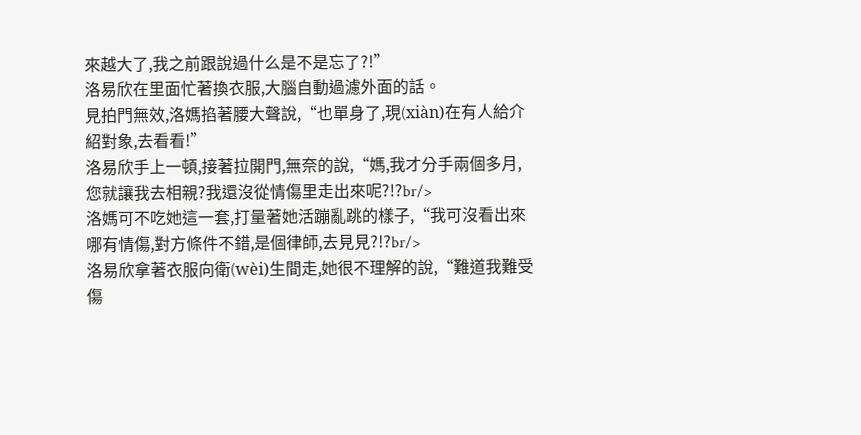來越大了,我之前跟說過什么是不是忘了?!”
洛易欣在里面忙著換衣服,大腦自動過濾外面的話。
見拍門無效,洛媽掐著腰大聲說,“也單身了,現(xiàn)在有人給介紹對象,去看看!”
洛易欣手上一頓,接著拉開門,無奈的說,“媽,我才分手兩個多月,您就讓我去相親?我還沒從情傷里走出來呢?!?br/>
洛媽可不吃她這一套,打量著她活蹦亂跳的樣子,“我可沒看出來哪有情傷,對方條件不錯,是個律師,去見見?!?br/>
洛易欣拿著衣服向衛(wèi)生間走,她很不理解的說,“難道我難受傷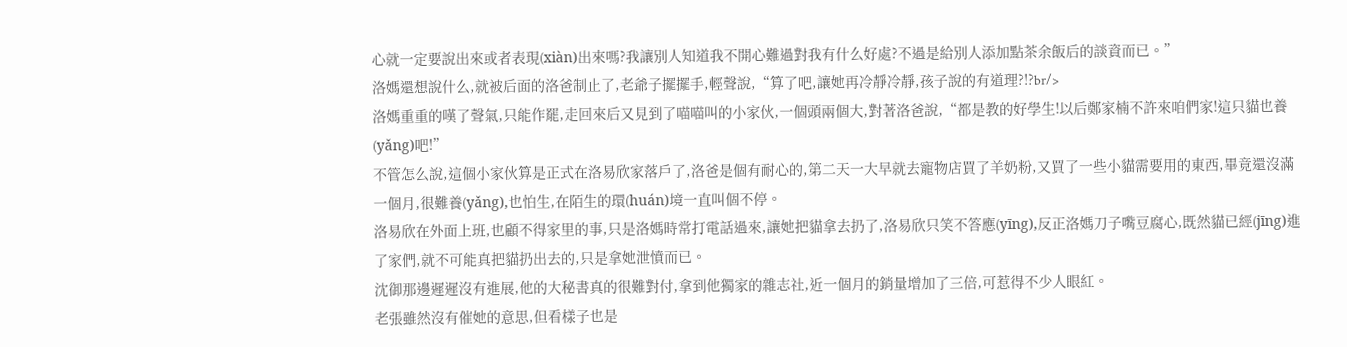心就一定要說出來或者表現(xiàn)出來嗎?我讓別人知道我不開心難過對我有什么好處?不過是給別人添加點茶余飯后的談資而已。”
洛媽還想說什么,就被后面的洛爸制止了,老爺子擺擺手,輕聲說,“算了吧,讓她再冷靜冷靜,孩子說的有道理?!?br/>
洛媽重重的嘆了聲氣,只能作罷,走回來后又見到了喵喵叫的小家伙,一個頭兩個大,對著洛爸說,“都是教的好學生!以后鄭家楠不許來咱們家!這只貓也養(yǎng)吧!”
不管怎么說,這個小家伙算是正式在洛易欣家落戶了,洛爸是個有耐心的,第二天一大早就去寵物店買了羊奶粉,又買了一些小貓需要用的東西,畢竟還沒滿一個月,很難養(yǎng),也怕生,在陌生的環(huán)境一直叫個不停。
洛易欣在外面上班,也顧不得家里的事,只是洛媽時常打電話過來,讓她把貓拿去扔了,洛易欣只笑不答應(yīng),反正洛媽刀子嘴豆腐心,既然貓已經(jīng)進了家們,就不可能真把貓扔出去的,只是拿她泄憤而已。
沈御那邊遲遲沒有進展,他的大秘書真的很難對付,拿到他獨家的雜志社,近一個月的銷量增加了三倍,可惹得不少人眼紅。
老張雖然沒有催她的意思,但看樣子也是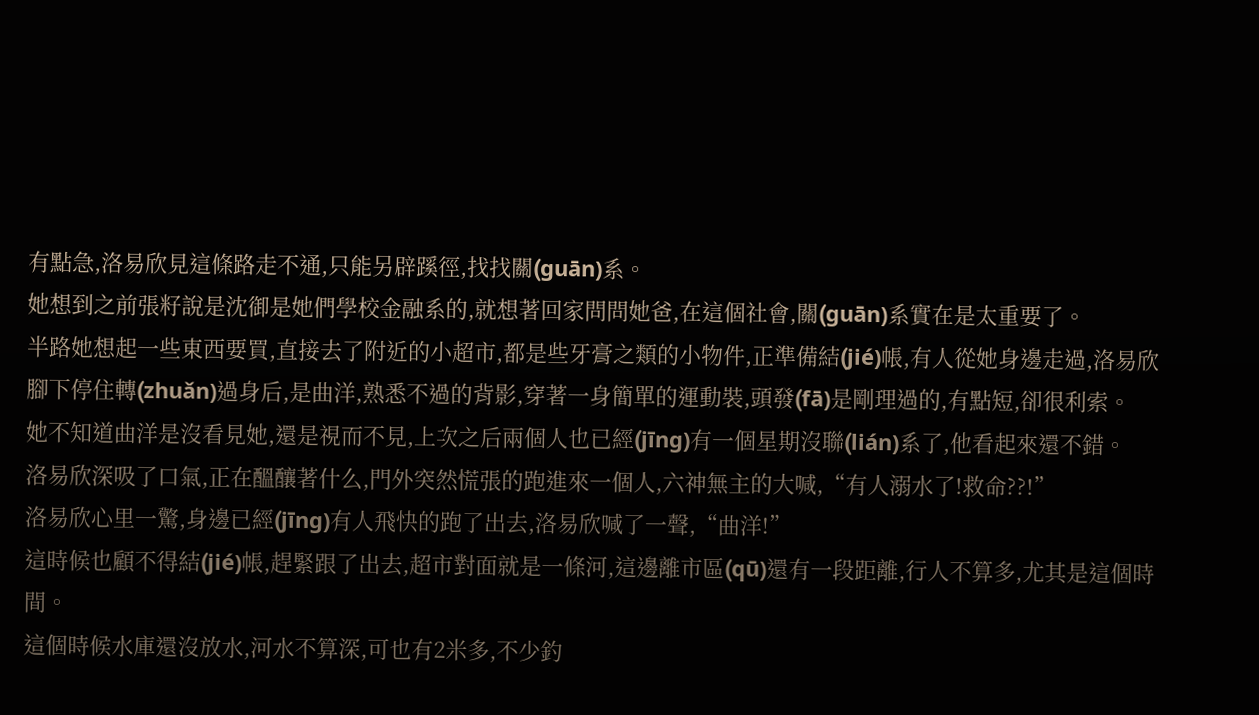有點急,洛易欣見這條路走不通,只能另辟蹊徑,找找關(guān)系。
她想到之前張籽說是沈御是她們學校金融系的,就想著回家問問她爸,在這個社會,關(guān)系實在是太重要了。
半路她想起一些東西要買,直接去了附近的小超市,都是些牙膏之類的小物件,正準備結(jié)帳,有人從她身邊走過,洛易欣腳下停住轉(zhuǎn)過身后,是曲洋,熟悉不過的背影,穿著一身簡單的運動裝,頭發(fā)是剛理過的,有點短,卻很利索。
她不知道曲洋是沒看見她,還是視而不見,上次之后兩個人也已經(jīng)有一個星期沒聯(lián)系了,他看起來還不錯。
洛易欣深吸了口氣,正在醞釀著什么,門外突然慌張的跑進來一個人,六神無主的大喊,“有人溺水了!救命??!”
洛易欣心里一驚,身邊已經(jīng)有人飛快的跑了出去,洛易欣喊了一聲,“曲洋!”
這時候也顧不得結(jié)帳,趕緊跟了出去,超市對面就是一條河,這邊離市區(qū)還有一段距離,行人不算多,尤其是這個時間。
這個時候水庫還沒放水,河水不算深,可也有2米多,不少釣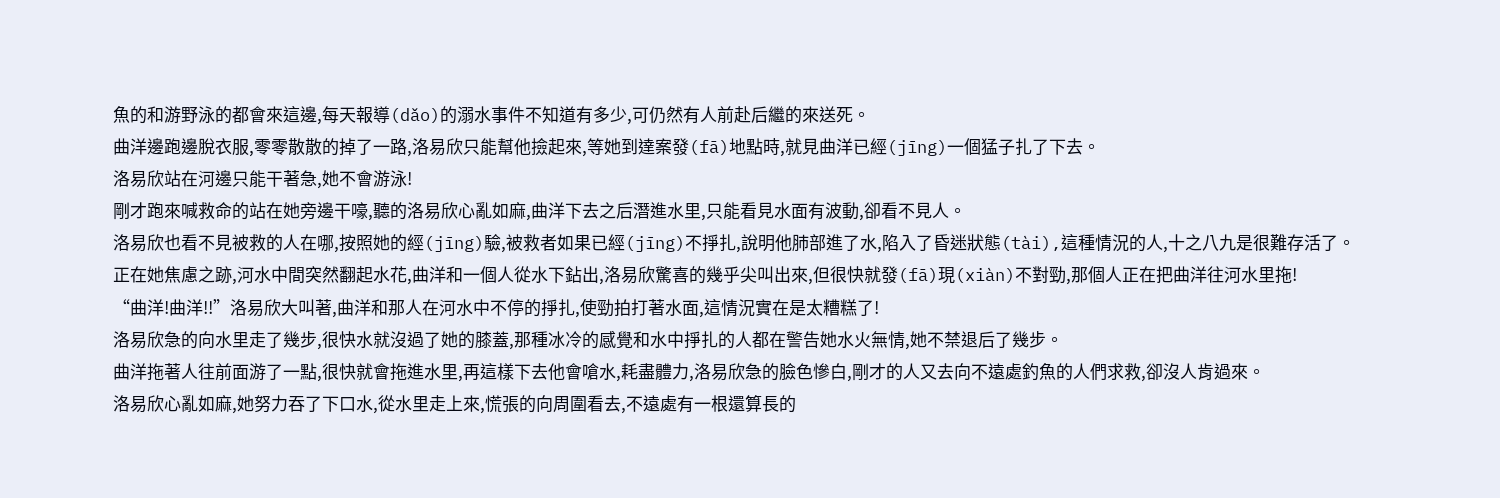魚的和游野泳的都會來這邊,每天報導(dǎo)的溺水事件不知道有多少,可仍然有人前赴后繼的來送死。
曲洋邊跑邊脫衣服,零零散散的掉了一路,洛易欣只能幫他撿起來,等她到達案發(fā)地點時,就見曲洋已經(jīng)一個猛子扎了下去。
洛易欣站在河邊只能干著急,她不會游泳!
剛才跑來喊救命的站在她旁邊干嚎,聽的洛易欣心亂如麻,曲洋下去之后潛進水里,只能看見水面有波動,卻看不見人。
洛易欣也看不見被救的人在哪,按照她的經(jīng)驗,被救者如果已經(jīng)不掙扎,說明他肺部進了水,陷入了昏迷狀態(tài),這種情況的人,十之八九是很難存活了。
正在她焦慮之跡,河水中間突然翻起水花,曲洋和一個人從水下鉆出,洛易欣驚喜的幾乎尖叫出來,但很快就發(fā)現(xiàn)不對勁,那個人正在把曲洋往河水里拖!
“曲洋!曲洋!!”洛易欣大叫著,曲洋和那人在河水中不停的掙扎,使勁拍打著水面,這情況實在是太糟糕了!
洛易欣急的向水里走了幾步,很快水就沒過了她的膝蓋,那種冰冷的感覺和水中掙扎的人都在警告她水火無情,她不禁退后了幾步。
曲洋拖著人往前面游了一點,很快就會拖進水里,再這樣下去他會嗆水,耗盡體力,洛易欣急的臉色慘白,剛才的人又去向不遠處釣魚的人們求救,卻沒人肯過來。
洛易欣心亂如麻,她努力吞了下口水,從水里走上來,慌張的向周圍看去,不遠處有一根還算長的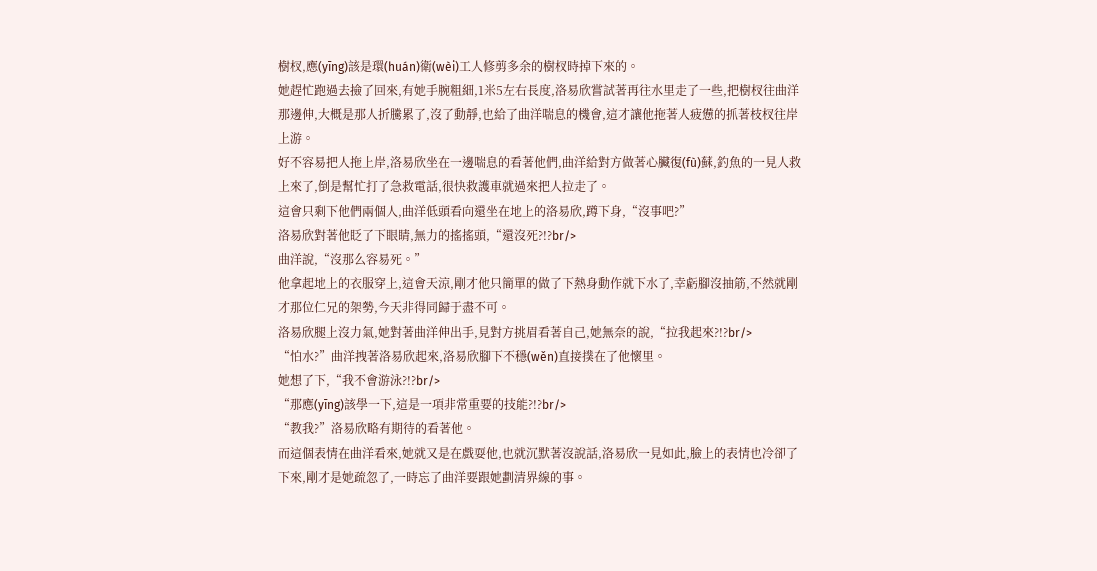樹杈,應(yīng)該是環(huán)衛(wèi)工人修剪多余的樹杈時掉下來的。
她趕忙跑過去撿了回來,有她手腕粗細,1米5左右長度,洛易欣嘗試著再往水里走了一些,把樹杈往曲洋那邊伸,大概是那人折騰累了,沒了動靜,也給了曲洋喘息的機會,這才讓他拖著人疲憊的抓著枝杈往岸上游。
好不容易把人拖上岸,洛易欣坐在一邊喘息的看著他們,曲洋給對方做著心臟復(fù)蘇,釣魚的一見人救上來了,倒是幫忙打了急救電話,很快救護車就過來把人拉走了。
這會只剩下他們兩個人,曲洋低頭看向還坐在地上的洛易欣,蹲下身,“沒事吧?”
洛易欣對著他眨了下眼睛,無力的搖搖頭,“還沒死?!?br/>
曲洋說,“沒那么容易死。”
他拿起地上的衣服穿上,這會天涼,剛才他只簡單的做了下熱身動作就下水了,幸虧腳沒抽筋,不然就剛才那位仁兄的架勢,今天非得同歸于盡不可。
洛易欣腿上沒力氣,她對著曲洋伸出手,見對方挑眉看著自己,她無奈的說,“拉我起來?!?br/>
“怕水?”曲洋拽著洛易欣起來,洛易欣腳下不穩(wěn)直接撲在了他懷里。
她想了下,“我不會游泳?!?br/>
“那應(yīng)該學一下,這是一項非常重要的技能?!?br/>
“教我?”洛易欣略有期待的看著他。
而這個表情在曲洋看來,她就又是在戲耍他,也就沉默著沒說話,洛易欣一見如此,臉上的表情也冷卻了下來,剛才是她疏忽了,一時忘了曲洋要跟她劃清界線的事。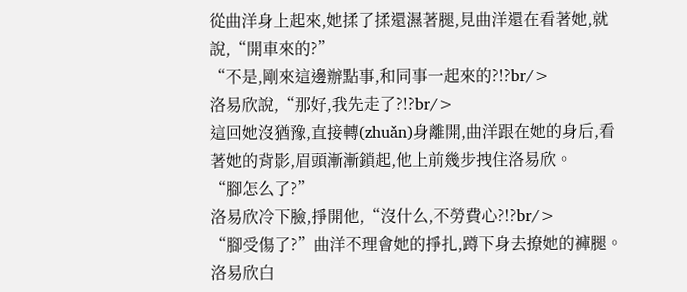從曲洋身上起來,她揉了揉還濕著腿,見曲洋還在看著她,就說,“開車來的?”
“不是,剛來這邊辦點事,和同事一起來的?!?br/>
洛易欣說,“那好,我先走了?!?br/>
這回她沒猶豫,直接轉(zhuǎn)身離開,曲洋跟在她的身后,看著她的背影,眉頭漸漸鎖起,他上前幾步拽住洛易欣。
“腳怎么了?”
洛易欣冷下臉,掙開他,“沒什么,不勞費心?!?br/>
“腳受傷了?”曲洋不理會她的掙扎,蹲下身去撩她的褲腿。
洛易欣白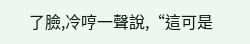了臉,冷哼一聲說,“這可是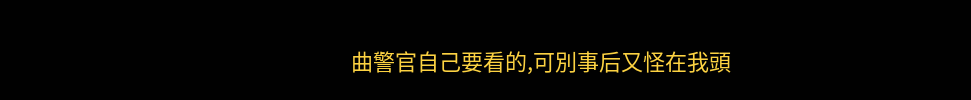曲警官自己要看的,可別事后又怪在我頭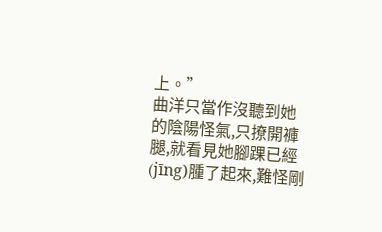上。”
曲洋只當作沒聽到她的陰陽怪氣,只撩開褲腿,就看見她腳踝已經(jīng)腫了起來,難怪剛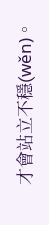才會站立不穩(wěn)。